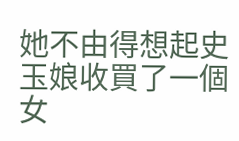她不由得想起史玉娘收買了一個女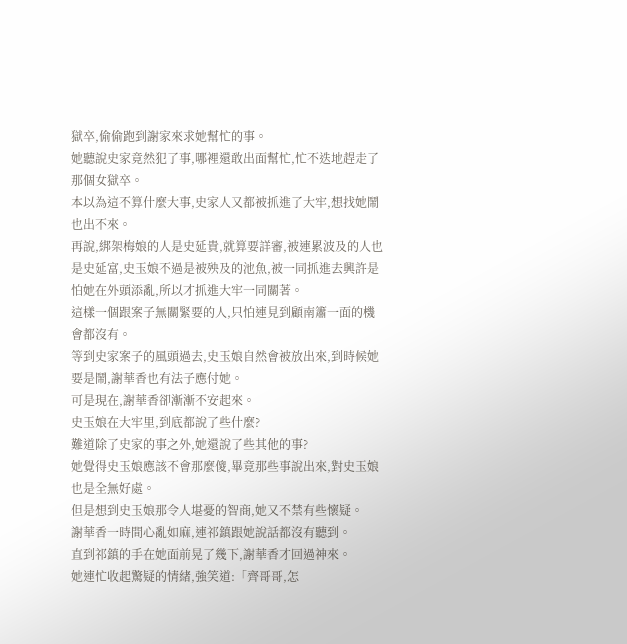獄卒,偷偷跑到謝家來求她幫忙的事。
她聽說史家竟然犯了事,哪裡還敢出面幫忙,忙不迭地趕走了那個女獄卒。
本以為這不算什麼大事,史家人又都被抓進了大牢,想找她鬧也出不來。
再說,綁架梅娘的人是史延貴,就算要詳審,被連累波及的人也是史延富,史玉娘不過是被殃及的池魚,被一同抓進去興許是怕她在外頭添亂,所以才抓進大牢一同關著。
這樣一個跟案子無關緊要的人,只怕連見到顧南簫一面的機會都沒有。
等到史家案子的風頭過去,史玉娘自然會被放出來,到時候她要是鬧,謝華香也有法子應付她。
可是現在,謝華香卻漸漸不安起來。
史玉娘在大牢里,到底都說了些什麼?
難道除了史家的事之外,她還說了些其他的事?
她覺得史玉娘應該不會那麼傻,畢竟那些事說出來,對史玉娘也是全無好處。
但是想到史玉娘那令人堪憂的智商,她又不禁有些懷疑。
謝華香一時間心亂如麻,連祁鎮跟她說話都沒有聽到。
直到祁鎮的手在她面前晃了幾下,謝華香才回過神來。
她連忙收起驚疑的情緒,強笑道:「齊哥哥,怎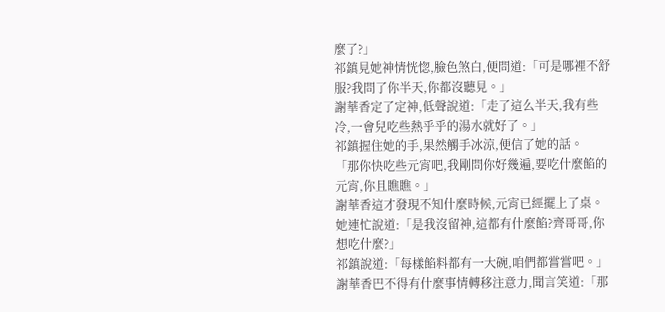麼了?」
祁鎮見她神情恍惚,臉色煞白,便問道:「可是哪裡不舒服?我問了你半天,你都沒聽見。」
謝華香定了定神,低聲說道:「走了這么半天,我有些冷,一會兒吃些熱乎乎的湯水就好了。」
祁鎮握住她的手,果然觸手冰涼,便信了她的話。
「那你快吃些元宵吧,我剛問你好幾遍,要吃什麼餡的元宵,你且瞧瞧。」
謝華香這才發現不知什麼時候,元宵已經擺上了桌。
她連忙說道:「是我沒留神,這都有什麼餡?齊哥哥,你想吃什麼?」
祁鎮說道:「每樣餡料都有一大碗,咱們都嘗嘗吧。」
謝華香巴不得有什麼事情轉移注意力,聞言笑道:「那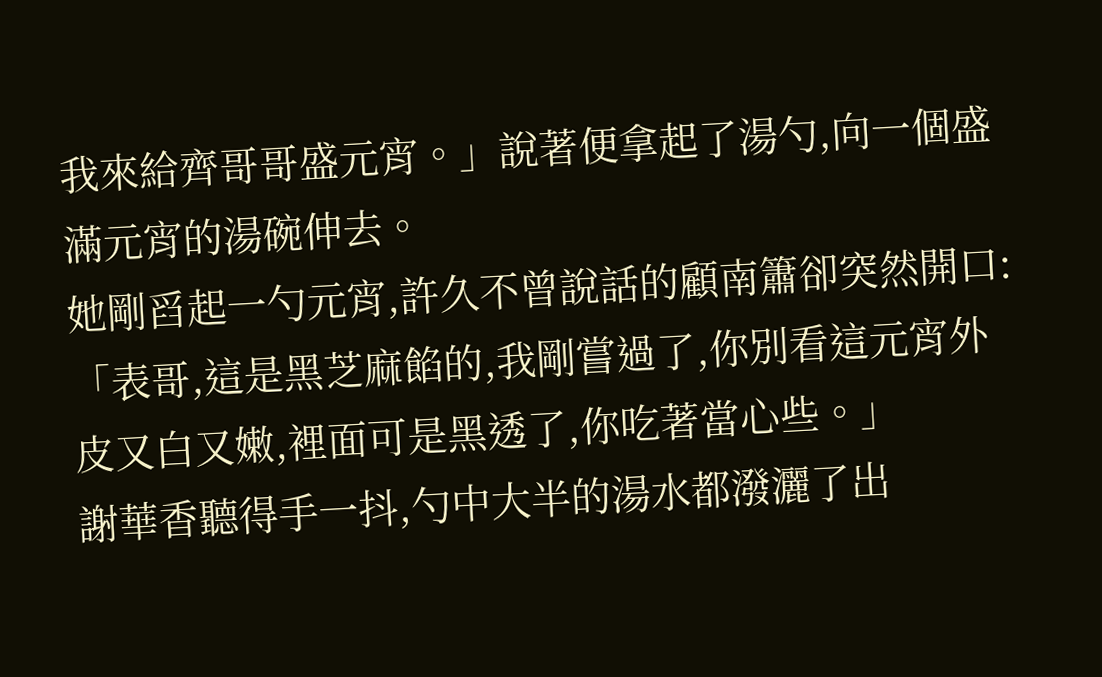我來給齊哥哥盛元宵。」說著便拿起了湯勺,向一個盛滿元宵的湯碗伸去。
她剛舀起一勺元宵,許久不曾說話的顧南簫卻突然開口:「表哥,這是黑芝麻餡的,我剛嘗過了,你別看這元宵外皮又白又嫩,裡面可是黑透了,你吃著當心些。」
謝華香聽得手一抖,勺中大半的湯水都潑灑了出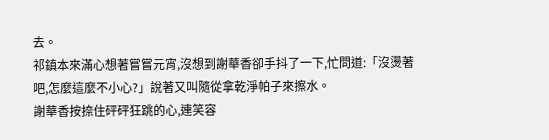去。
祁鎮本來滿心想著嘗嘗元宵,沒想到謝華香卻手抖了一下,忙問道:「沒燙著吧,怎麼這麼不小心?」說著又叫隨從拿乾淨帕子來擦水。
謝華香按捺住砰砰狂跳的心,連笑容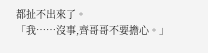都扯不出來了。
「我……沒事,齊哥哥不要擔心。」